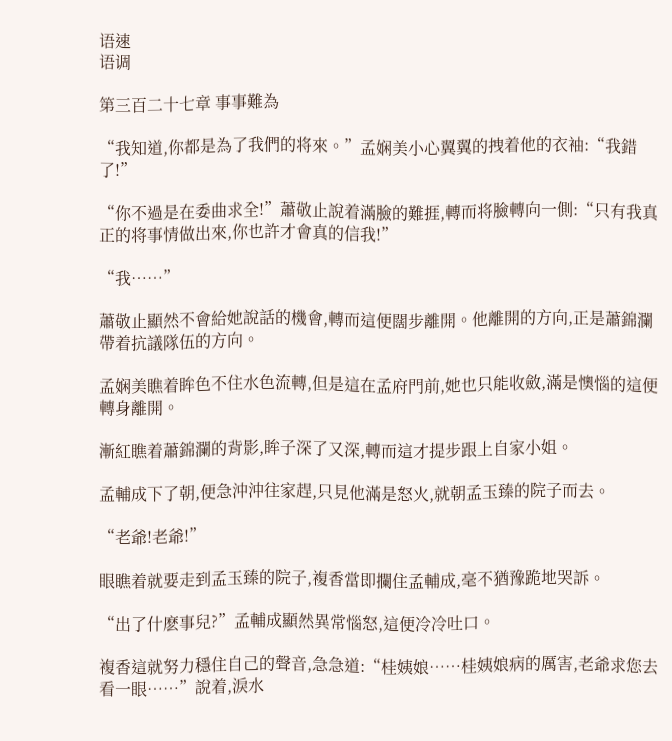语速
语调

第三百二十七章 事事難為

“我知道,你都是為了我們的将來。”孟娴美小心翼翼的拽着他的衣袖:“我錯了!”

“你不過是在委曲求全!”蕭敬止說着滿臉的難捱,轉而将臉轉向一側:“只有我真正的将事情做出來,你也許才會真的信我!”

“我……”

蕭敬止顯然不會給她說話的機會,轉而這便闊步離開。他離開的方向,正是蕭錦瀾帶着抗議隊伍的方向。

孟娴美瞧着眸色不住水色流轉,但是這在孟府門前,她也只能收斂,滿是懊惱的這便轉身離開。

漸紅瞧着蕭錦瀾的背影,眸子深了又深,轉而這才提步跟上自家小姐。

孟輔成下了朝,便急沖沖往家趕,只見他滿是怒火,就朝孟玉臻的院子而去。

“老爺!老爺!”

眼瞧着就要走到孟玉臻的院子,複香當即攔住孟輔成,毫不猶豫跪地哭訴。

“出了什麽事兒?”孟輔成顯然異常惱怒,這便冷冷吐口。

複香這就努力穩住自己的聲音,急急道:“桂姨娘……桂姨娘病的厲害,老爺求您去看一眼……”說着,淚水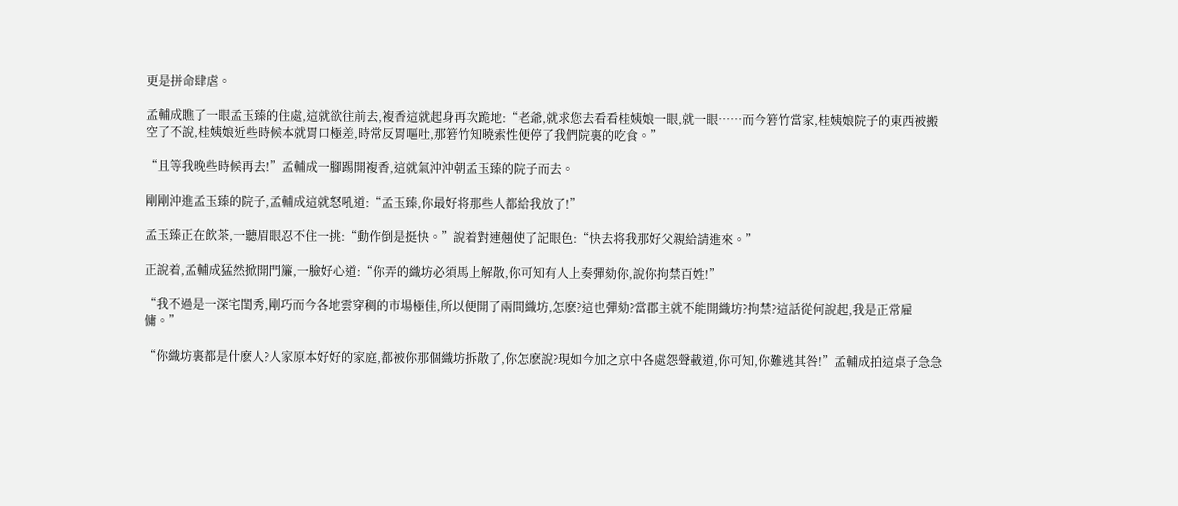更是拼命肆虐。

孟輔成瞧了一眼孟玉臻的住處,這就欲往前去,複香這就起身再次跪地:“老爺,就求您去看看桂姨娘一眼,就一眼……而今箬竹當家,桂姨娘院子的東西被搬空了不說,桂姨娘近些時候本就胃口極差,時常反胃嘔吐,那箬竹知曉索性便停了我們院裏的吃食。”

“且等我晚些時候再去!”孟輔成一腳踢開複香,這就氣沖沖朝孟玉臻的院子而去。

剛剛沖進孟玉臻的院子,孟輔成這就怒吼道:“孟玉臻,你最好将那些人都給我放了!”

孟玉臻正在飲茶,一聽眉眼忍不住一挑:“動作倒是挺快。”說着對連翹使了記眼色:“快去将我那好父親給請進來。”

正說着,孟輔成猛然掀開門簾,一臉好心道:“你弄的織坊必須馬上解散,你可知有人上奏彈劾你,說你拘禁百姓!”

“我不過是一深宅閨秀,剛巧而今各地雲穿稠的市場極佳,所以便開了兩間織坊,怎麽?這也彈劾?當郡主就不能開織坊?拘禁?這話從何說起,我是正常雇傭。”

“你織坊裏都是什麽人?人家原本好好的家庭,都被你那個織坊拆散了,你怎麽說?現如今加之京中各處怨聲載道,你可知,你難逃其咎!”孟輔成拍這桌子急急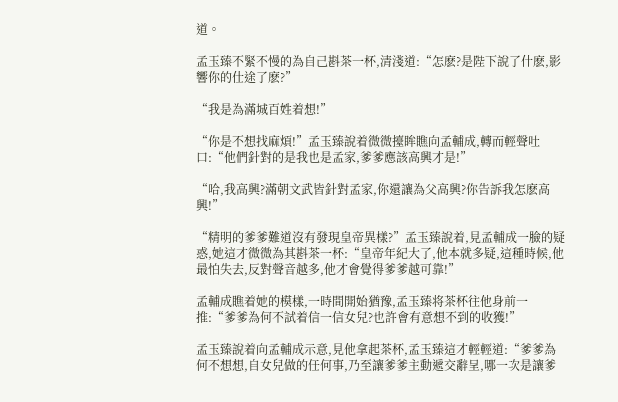道。

孟玉臻不緊不慢的為自己斟茶一杯,清淺道:“怎麽?是陛下說了什麽,影響你的仕途了麽?”

“我是為滿城百姓着想!”

“你是不想找麻煩!”孟玉臻說着微微擡眸瞧向孟輔成,轉而輕聲吐口:“他們針對的是我也是孟家,爹爹應該高興才是!”

“哈,我高興?滿朝文武皆針對孟家,你還讓為父高興?你告訴我怎麽高興!”

“精明的爹爹難道沒有發現皇帝異樣?”孟玉臻說着,見孟輔成一臉的疑惑,她這才微微為其斟茶一杯:“皇帝年紀大了,他本就多疑,這種時候,他最怕失去,反對聲音越多,他才會覺得爹爹越可靠!”

孟輔成瞧着她的模樣,一時間開始猶豫,孟玉臻将茶杯往他身前一推:“爹爹為何不試着信一信女兒?也許會有意想不到的收獲!”

孟玉臻說着向孟輔成示意,見他拿起茶杯,孟玉臻這才輕輕道:“爹爹為何不想想,自女兒做的任何事,乃至讓爹爹主動遞交辭呈,哪一次是讓爹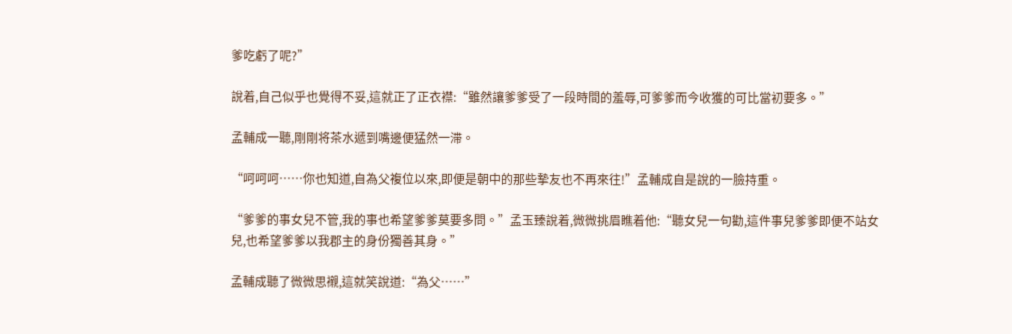爹吃虧了呢?”

說着,自己似乎也覺得不妥,這就正了正衣襟:“雖然讓爹爹受了一段時間的羞辱,可爹爹而今收獲的可比當初要多。”

孟輔成一聽,剛剛将茶水遞到嘴邊便猛然一滞。

“呵呵呵……你也知道,自為父複位以來,即便是朝中的那些摯友也不再來往!”孟輔成自是說的一臉持重。

“爹爹的事女兒不管,我的事也希望爹爹莫要多問。”孟玉臻說着,微微挑眉瞧着他:“聽女兒一句勸,這件事兒爹爹即便不站女兒,也希望爹爹以我郡主的身份獨善其身。”

孟輔成聽了微微思襯,這就笑說道:“為父……”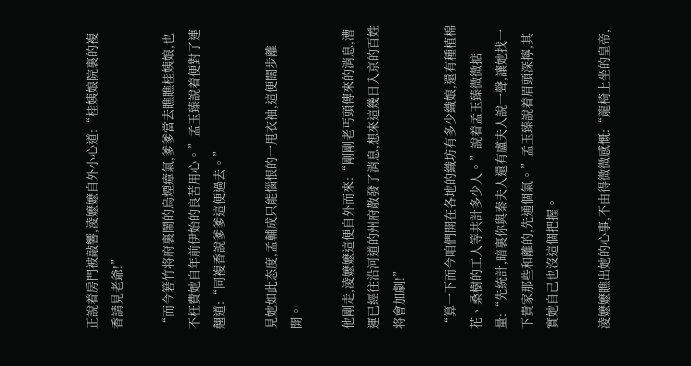正說着房門被敲響,淩嬷嬷自外小心道:“桂姨娘院裏的複香請見老爺!”

“而今箬竹将府裏鬧的烏煙瘴氣,爹爹當去瞧瞧桂姨娘,也不枉費她自年前伊始的良苦用心。”孟玉臻說着便對了連翹道:“同複香說爹爹這便過去。”

見她如此态度,孟輔成只能惱恨的一甩衣袖,這便闊步離開。

他剛走,淩嬷嬷這便自外而來:“剛剛老丐頭傳來的消息,漕運已經往沿河道的州府散發了消息,想來這幾日入京的百姓将會加劇!”

“算一下而今咱們開在各地的織坊有多少織娘,還有種植棉花、桑樹的工人等共計多少人。”說着孟玉臻微微掂量:“先統計,暗裏你與秦夫人還有盧夫人說一聲,讓她找一下貴家那些和離的,先通個氣。”孟玉臻說着眉頭深擰,其實她自己也沒這個把握。

淩嬷嬷瞧出她的心事,不由得微微感慨:“龍椅上坐的皇帝,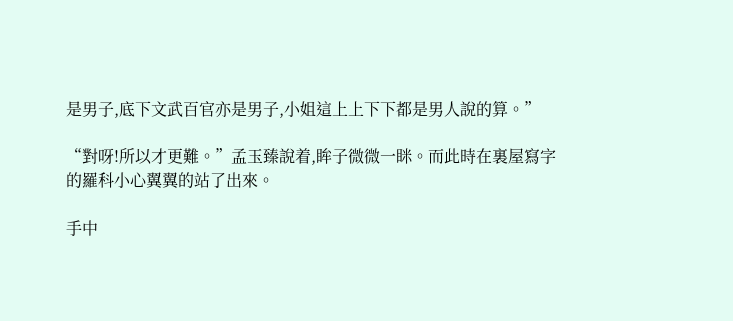是男子,底下文武百官亦是男子,小姐這上上下下都是男人說的算。”

“對呀!所以才更難。”孟玉臻說着,眸子微微一眯。而此時在裏屋寫字的羅科小心翼翼的站了出來。

手中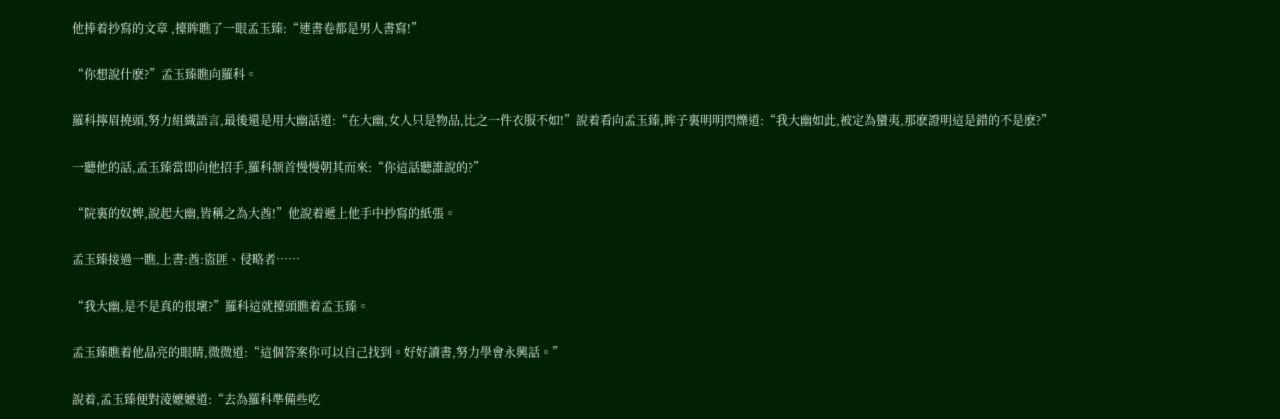他捧着抄寫的文章 ,擡眸瞧了一眼孟玉臻:“連書卷都是男人書寫!”

“你想說什麽?”孟玉臻瞧向羅科。

羅科擰眉撓頭,努力組織語言,最後還是用大幽話道:“在大幽,女人只是物品,比之一件衣服不如!”說着看向孟玉臻,眸子裏明明閃爍道:“我大幽如此,被定為蠻夷,那麽證明這是錯的不是麽?”

一聽他的話,孟玉臻當即向他招手,羅科颔首慢慢朝其而來:“你這話聽誰說的?”

“院裏的奴婢,說起大幽,皆稱之為大酋!”他說着遞上他手中抄寫的紙張。

孟玉臻接過一瞧,上書:酋:盜匪、侵略者……

“我大幽,是不是真的很壞?”羅科這就擡頭瞧着孟玉臻。

孟玉臻瞧着他晶亮的眼睛,微微道:“這個答案你可以自己找到。好好讀書,努力學會永興話。”

說着,孟玉臻便對淩嬷嬷道:“去為羅科準備些吃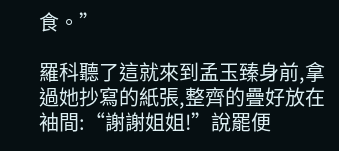食。”

羅科聽了這就來到孟玉臻身前,拿過她抄寫的紙張,整齊的疊好放在袖間:“謝謝姐姐!”說罷便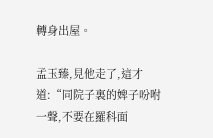轉身出屋。

孟玉臻,見他走了,這才道:“同院子裏的婢子吩咐一聲,不要在羅科面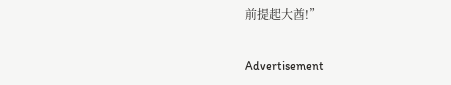前提起大酋!”

Advertisement